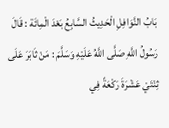بَابُ النَّوَافِلِ الْحَدِيثُ السَّابِعُ بَعْدَ الْمِائَة : قَالَ رَسُولُ اللَّهِ صَلَّى اللَّهُ عَلَيْهِ وَسَلَّمَ : مَنْ ثَابَرَ عَلَى ثِنْتَيْ عَشْرَةَ رَكْعَةً فِي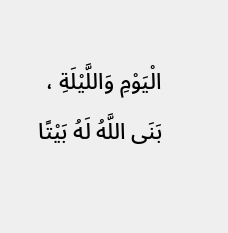الْيَوْمِ وَاللَّيْلَةِ ، بَنَى اللَّهُ لَهُ بَيْتًا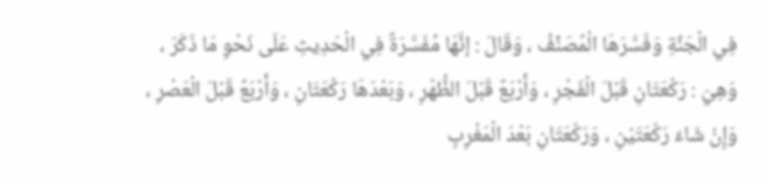فِي الْجَنَّةِ وَفَسَّرَهَا الْمُصَنِّفُ ، وَقَالَ : إنَّهَا مُفَسَّرَةٌ فِي الْحَدِيثِ عَلَى نَحْوِ مَا ذَكَرَ ، وَهِيَ : رَكْعَتَانِ قَبْلَ الْفَجْرِ ، وَأَرْبَعٌ قَبْلَ الظُّهْرِ ، وَبَعْدَهَا رَكْعَتَانِ ، وَأَرْبَعٌ قَبْلَ الْعَصْرِ ، وَإِنْ شَاءَ رَكْعَتَيْنِ ، وَرَكْعَتَانِ بَعْدَ الْمَغْرِبِ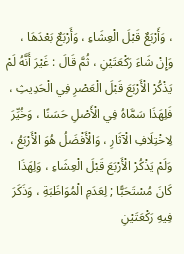، وَأَرْبَعٌ قَبْلَ الْعِشَاءِ ، وَأَرْبَعٌ بَعْدَهَا ، وَإِنْ شَاءَ رَكْعَتَيْنِ ، ثُمَّ قَالَ : غَيْرَ أَنَّهُ لَمْ يَذْكُرْ الْأَرْبَعَ قَبْلَ الْعَصْرِ فِي الْحَدِيثِ ، فَلِهَذَا سَمَّاهُ فِي الْأَصْلِ حَسَنًا ، وَخُيِّرَ لِاخْتِلَافِ الْآثَارِ ، وَالْأَفْضَلُ هُوَ الْأَرْبَعُ ، وَلَمْ يَذْكُرْ الْأَرْبَعَ قَبْلَ الْعِشَاءِ ، وَلِهَذَا كَانَ مُسْتَحَبًّا ; لِعَدَمِ الْمُوَاظَبَةِ ، وَذَكَرَ فِيهِ رَكْعَتَيْنِ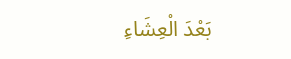بَعْدَ الْعِشَاءِ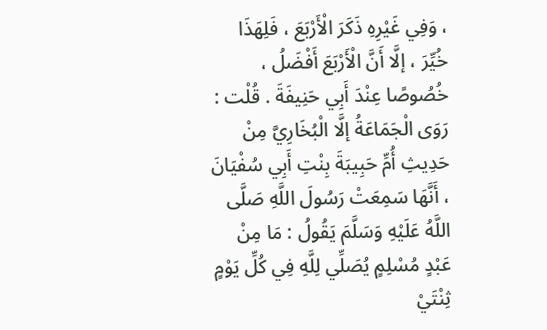، وَفِي غَيْرِهِ ذَكَرَ الْأَرْبَعَ ، فَلِهَذَا خُيِّرَ ، إلَّا أَنَّ الْأَرْبَعَ أَفْضَلُ ، خُصُوصًا عِنْدَ أَبِي حَنِيفَةَ . قُلْت : رَوَى الْجَمَاعَةُ إلَّا الْبُخَارِيَّ مِنْ حَدِيثِ أُمِّ حَبِيبَةَ بِنْتِ أَبِي سُفْيَانَ ، أَنَّهَا سَمِعَتْ رَسُولَ اللَّهِ صَلَّى اللَّهُ عَلَيْهِ وَسَلَّمَ يَقُولُ : مَا مِنْ عَبْدٍ مُسْلِمٍ يُصَلِّي لِلَّهِ فِي كُلِّ يَوْمٍ ثِنْتَيْ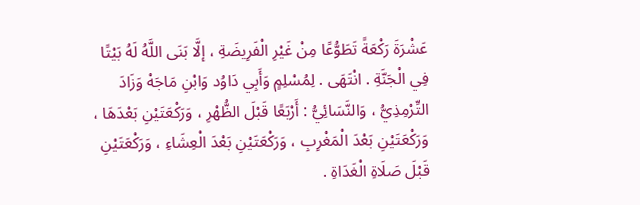عَشْرَةَ رَكْعَةً تَطَوُّعًا مِنْ غَيْرِ الْفَرِيضَةِ ، إلَّا بَنَى اللَّهُ لَهُ بَيْتًا فِي الْجَنَّةِ . انْتَهَى . لِمُسْلِمٍ وَأَبِي دَاوُد وَابْنِ مَاجَهْ وَزَادَ التِّرْمِذِيُّ ، وَالنَّسَائِيُّ : أَرْبَعًا قَبْلَ الظُّهْرِ ، وَرَكْعَتَيْنِ بَعْدَهَا ، وَرَكْعَتَيْنِ بَعْدَ الْمَغْرِبِ ، وَرَكْعَتَيْنِ بَعْدَ الْعِشَاءِ ، وَرَكْعَتَيْنِ قَبْلَ صَلَاةِ الْغَدَاةِ .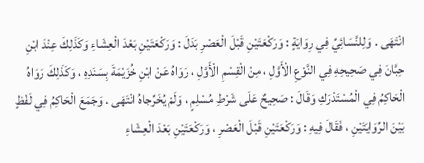انْتَهَى . وَلِلنَّسَائِيِّ فِي رِوَايَةٍ : وَرَكْعَتَيْنِ قَبْلَ الْعَصْرِ بَدَلَ : وَرَكْعَتَيْنِ بَعْدَ الْعِشَاءِ وَكَذَلِكَ عِنْدَ ابْنِ حِبَّانَ فِي صَحِيحِهِ فِي النَّوْعِ الْأَوَّلِ ، مِنْ الْقِسْمِ الْأَوَّلِ ، رَوَاهُ عَنْ ابْنِ خُزَيْمَةَ بِسَنَدِهِ ، وَكَذَلِكَ رَوَاهُ الْحَاكِمُ فِي الْمُسْتَدْرَكِ وَقَالَ : صَحِيحٌ عَلَى شَرْطِ مُسْلِمٍ ، وَلَمْ يُخَرِّجاهُ انْتَهَى . وَجَمَعَ الْحَاكِمُ فِي لَفْظٍ بَيْنَ الرِّوَايَتَيْنِ ، فَقَالَ فِيهِ : وَرَكْعَتَيْنِ قَبْلَ الْعَصْرِ ، وَرَكْعَتَيْنِ بَعْدَ الْعِشَاءِ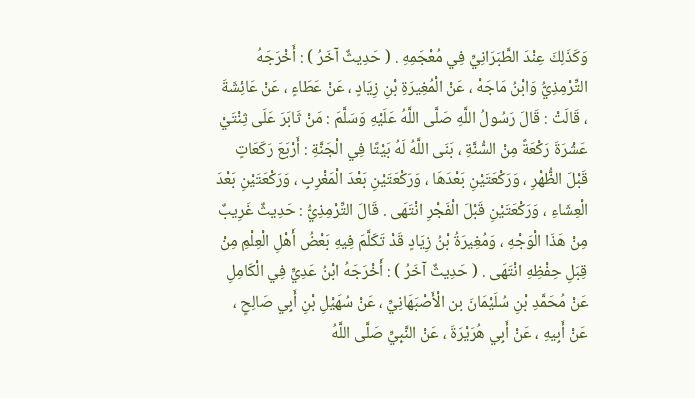وَكَذَلِكَ عِنْدَ الطَّبَرَانِيِّ فِي مُعْجَمِهِ . ( حَدِيثٌ آخَرُ ) : أَخْرَجَهُ التِّرْمِذِيُّ وَابْنُ مَاجَهْ ، عَنْ الْمُغِيرَةِ بْنِ زِيَادٍ ، عَنْ عَطَاءٍ ، عَنْ عَائِشَةَ ، قَالَتْ : قَالَ رَسُولُ اللَّهِ صَلَّى اللَّهُ عَلَيْهِ وَسَلَّمَ : مَنْ ثَابَرَ عَلَى ثِنْتَيْ عَشْرَةَ رَكْعَةً مِنْ السُّنَّةِ ، بَنَى اللَّهُ لَهُ بَيْتًا فِي الْجَنَّةِ : أَرْبَعَ رَكَعَاتٍ قَبْلَ الظُّهْرِ ، وَرَكْعَتَيْنِ بَعْدَهَا ، وَرَكْعَتَيْنِ بَعْدَ الْمَغْرِبِ ، وَرَكْعَتَيْنِ بَعْدَ الْعِشَاءِ ، وَرَكْعَتَيْنِ قَبْلَ الْفَجْرِ انْتَهَى . قَالَ التِّرْمِذِيُّ : حَدِيثٌ غَرِيبٌ مِنْ هَذَا الْوَجْهِ ، وَمُغِيرَةُ بْنُ زِيَادٍ قَدْ تَكَلَّمَ فِيهِ بَعْضُ أَهْلِ الْعِلْمِ مِنْ قِبَلِ حِفْظِهِ انْتَهَى . ( حَدِيثٌ آخَرُ ) : أَخْرَجَهُ ابْنُ عَدِيٍّ فِي الْكَامِلِ عَنْ مُحَمَّدِ بْنِ سُلَيْمَانَ بن الْأَصْبَهَانِيِّ ، عَنْ سُهَيْلِ بْنِ أَبِي صَالِحٍ ، عَنْ أَبِيهِ ، عَنْ أَبِي هُرَيْرَةَ ، عَنْ النَّبِيِّ صَلَّى اللَّهُ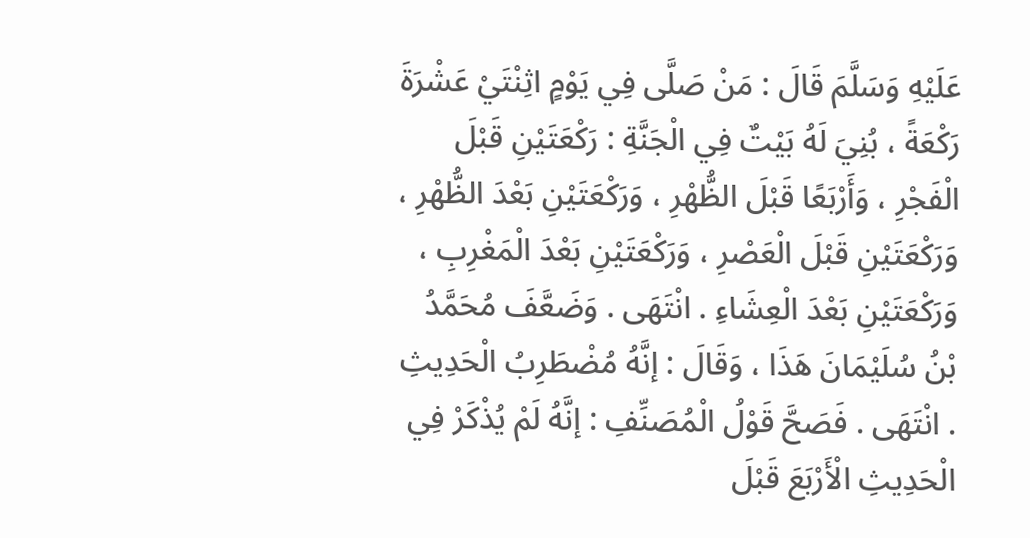عَلَيْهِ وَسَلَّمَ قَالَ : مَنْ صَلَّى فِي يَوْمٍ اثِنْتَيْ عَشْرَةَ رَكْعَةً ، بُنِيَ لَهُ بَيْتٌ فِي الْجَنَّةِ : رَكْعَتَيْنِ قَبْلَ الْفَجْرِ ، وَأَرْبَعًا قَبْلَ الظُّهْرِ ، وَرَكْعَتَيْنِ بَعْدَ الظُّهْرِ ، وَرَكْعَتَيْنِ قَبْلَ الْعَصْرِ ، وَرَكْعَتَيْنِ بَعْدَ الْمَغْرِبِ ، وَرَكْعَتَيْنِ بَعْدَ الْعِشَاءِ . انْتَهَى . وَضَعَّفَ مُحَمَّدُ بْنُ سُلَيْمَانَ هَذَا ، وَقَالَ : إنَّهُ مُضْطَرِبُ الْحَدِيثِ . انْتَهَى . فَصَحَّ قَوْلُ الْمُصَنِّفِ : إنَّهُ لَمْ يُذْكَرْ فِي الْحَدِيثِ الْأَرْبَعَ قَبْلَ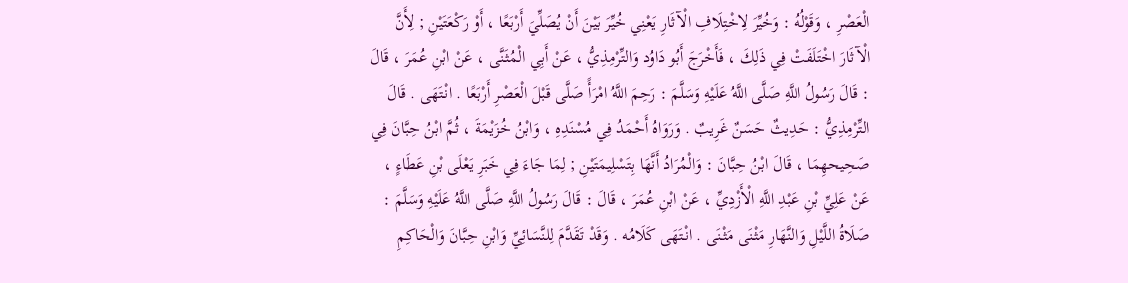الْعَصْرِ ، وَقَوْلُهُ : وَخُيِّرَ لِاخْتِلَافِ الْآثَارِ يَعْنِي خُيِّرَ بَيْنَ أَنْ يُصَلِّيَ أَرْبَعًا ، أَوْ رَكْعَتَيْنِ ; لِأَنَّ الْآثَارَ اخْتَلَفَتْ فِي ذَلِكَ ، فَأَخْرَجَ أَبُو دَاوُد وَالتِّرْمِذِيُّ ، عَنْ أَبِي الْمُثَنَّى ، عَنْ ابْنِ عُمَرَ ، قَالَ : قَالَ رَسُولُ اللَّهِ صَلَّى اللَّهُ عَلَيْهِ وَسَلَّمَ : رَحِمَ اللَّهُ امْرَأً صَلَّى قَبْلَ الْعَصْرِ أَرْبَعًا . انْتَهَى . قَالَ التِّرْمِذِيُّ : حَدِيثٌ حَسَنٌ غَرِيبٌ . وَرَوَاهُ أَحْمَدُ فِي مُسْنَدِهِ ، وَابْنُ خُزَيْمَةَ ، ثُمَّ ابْنُ حِبَّانَ فِي صَحِيحهِمَا ، قَالَ ابْنُ حِبَّانَ : وَالْمُرَادُ أَنَّهَا بِتَسْلِيمَتَيْنِ ; لِمَا جَاءَ فِي خَبَرِ يَعْلَى بْنِ عَطَاءٍ ، عَنْ عَلِيِّ بْنِ عَبْدِ اللَّهِ الْأَزْدِيِّ ، عَنْ ابْنِ عُمَرَ ، قَالَ : قَالَ رَسُولُ اللَّهِ صَلَّى اللَّهُ عَلَيْهِ وَسَلَّمَ : صَلَاةُ اللَّيْلِ وَالنَّهَارِ مَثْنَى مَثْنَى . انْتَهَى كَلَامُه . وَقَدْ تَقَدَّمَ لِلنَّسَائِيِّ وَابْنِ حِبَّانَ وَالْحَاكِمِ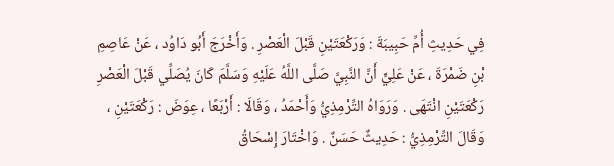فِي حَدِيثِ أُمِّ حَبِيبَةَ : وَرَكْعَتَيْنِ قَبْلَ الْعَصْرِ . وَأَخْرَجَ أَبُو دَاوُد ، عَنْ عَاصِمِ بْنِ ضَمْرَةَ ، عَنْ عَلِيٍّ أَنَّ النَّبِيَّ صَلَّى اللَّهُ عَلَيْهِ وَسَلَّمَ كَانَ يُصَلِّي قَبْلَ الْعَصْرِ رَكْعَتَيْنِ انْتَهَى . وَرَوَاهُ التِّرْمِذِيُّ وَأَحْمَدُ ، وَقَالَا : أَرْبَعًا ، عِوَضَ : رَكْعَتَيْنِ ، وَقَالَ التِّرْمِذِيُّ : حَدِيثٌ حَسَنٌ . وَاخْتَارَ إِسْحَاقُ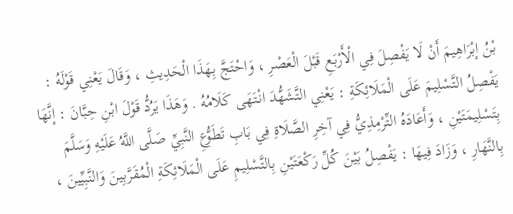بْنُ إبْرَاهِيمَ أَنْ لَا يَفْصِلَ فِي الْأَرْبَعِ قَبْلَ الْعَصْرِ ، وَاحْتَجَّ بِهَذَا الْحَدِيثِ ، وَقَالَ يَعْنِي قَوْلَهُ : يَفْصِلُ التَّسْلِيمَ عَلَى الْمَلَائِكَةِ : يَعْنِي التَّشَهُّدَ انْتَهَى كَلَامُهُ . وَهَذَا يَرُدُّ قَوْلَ ابْنِ حِبَّانَ : إنَّهَا بِتَسْلِيمَتَيْنِ ، وَأَعَادَهُ التِّرْمِذِيُّ فِي آخِرِ الصَّلَاةِ فِي بَابِ تَطَوُّعِ النَّبِيِّ صَلَّى اللَّهُ عَلَيْهِ وَسَلَّمَ بِالنَّهَارِ ، وَزَادَ فِيهَا : يَفْصِلُ بَيْنَ كُلِّ رَكْعَتَيْنِ بِالتَّسْلِيمِ عَلَى الْمَلَائِكَةِ الْمُقَرَّبِينَ وَالنَّبِيِّينَ ،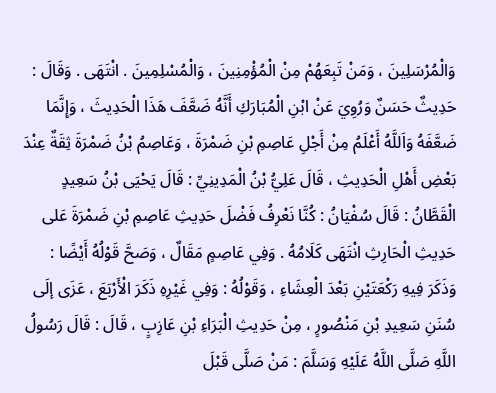وَالْمُرْسَلِينَ ، وَمَنْ تَبِعَهُمْ مِنْ الْمُؤْمِنِينَ ، وَالْمُسْلِمِينَ . انْتَهَى . وَقَالَ : حَدِيثٌ حَسَنٌ وَرُوِيَ عَنْ ابْنِ الْمُبَارَكِ أَنَّهُ ضَعَّفَ هَذَا الْحَدِيثَ ، وَإِنَّمَا ضَعَّفَهُ وَاَللَّهُ أَعْلَمُ مِنْ أَجْلِ عَاصِمِ بْنِ ضَمْرَةَ ، وَعَاصِمُ بْنُ ضَمْرَةَ ثِقَةٌ عِنْدَ بَعْضِ أَهْلِ الْحَدِيثِ ، قَالَ عَلِيُّ بْنُ الْمَدِينِيِّ : قَالَ يَحْيَى بْنُ سَعِيدٍ الْقَطَّانُ : قَالَ سُفْيَانُ : كُنَّا نَعْرِفُ فَضْلَ حَدِيثِ عَاصِمِ بْنِ ضَمْرَةَ عَلى حَدِيثِ الْحَارِثِ انْتَهَى كَلَامُهُ . وَفِي عَاصِمٍ مَقَالٌ ، وَصَحَّ قَوْلُهُ أَيْضًا : وَذَكَرَ فِيهِ رَكْعَتَيْنِ بَعْدَ الْعِشَاءِ ، وَقَوْلُهُ : وَفِي غَيْرِهِ ذَكَرَ الْأَرْبَعَ ، عَزَى إلَى سُنَنِ سَعِيدِ بْنِ مَنْصُورٍ ، مِنْ حَدِيثِ الْبَرَاءِ بْنِ عَازِبٍ ، قَالَ : قَالَ رَسُولُ اللَّهِ صَلَّى اللَّهُ عَلَيْهِ وَسَلَّمَ : مَنْ صَلَّى قَبْلَ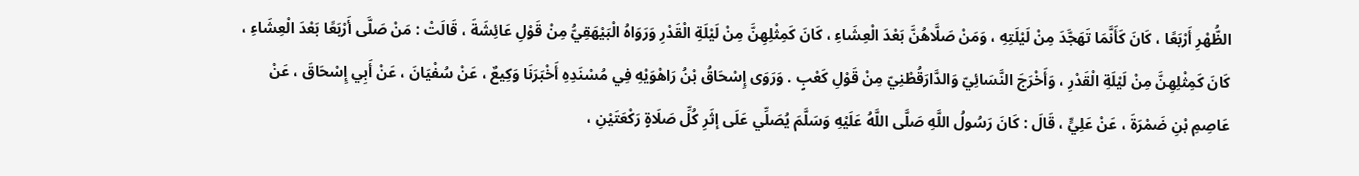الظُّهْرِ أَرْبَعًا ، كَانَ كَأَنَّمَا تَهَجَّدَ مِنْ لَيْلَتِهِ ، وَمَنْ صَلَّاهُنَّ بَعْدَ الْعِشَاءِ ، كَانَ كَمِثْلِهِنَّ مِنْ لَيْلَةِ الْقَدْرِ وَرَوَاهُ الْبَيْهَقِيُّ مِنْ قَوْلِ عَائِشَةَ ، قَالَتْ : مَنْ صَلَّى أَرْبَعًا بَعْدَ الْعِشَاءِ ، كَانَ كَمِثْلِهِنَّ مِنْ لَيْلَةِ الْقَدْرِ ، وَأَخْرَجَ النَّسَائِيّ وَالدَّارَقُطْنِيّ مِنْ قَوْلِ كَعْبٍ . وَرَوَى إِسْحَاقُ بْنُ رَاهْوَيْهِ فِي مُسْنَدِهِ أَخْبَرَنَا وَكِيعٌ ، عَنْ سُفْيَانَ ، عَنْ أَبِي إِسْحَاقَ ، عَنْ عَاصِمِ بْنِ ضَمْرَةَ ، عَنْ عَلِيٍّ ، قَالَ : كَانَ رَسُولُ اللَّهِ صَلَّى اللَّهُ عَلَيْهِ وَسَلَّمَ يُصَلِّي عَلَى إثَرِ كُلِّ صَلَاةٍ رَكْعَتَيْنِ ،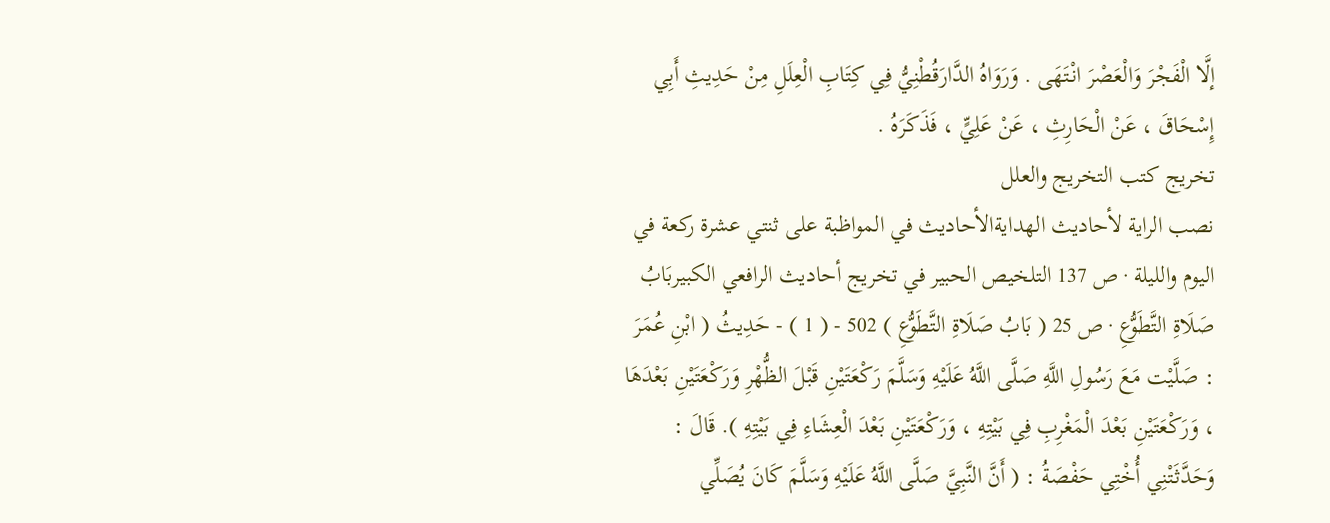إلَّا الْفَجْرَ وَالْعَصْرَ انْتَهَى . وَرَوَاهُ الدَّارَقُطْنِيُّ فِي كِتَابِ الْعِلَلِ مِنْ حَدِيثِ أَبِي إِسْحَاقَ ، عَنْ الْحَارِثِ ، عَنْ عَلِيٍّ ، فَذَكَرَهُ .
تخريج كتب التخريج والعلل
نصب الراية لأحاديث الهدايةالأحاديث في المواظبة على ثنتي عشرة ركعة في اليوم والليلة · ص 137 التلخيص الحبير في تخريج أحاديث الرافعي الكبيربَابُ صَلَاةِ التَّطَوُّعِ · ص 25 ( بَابُ صَلَاةِ التَّطَوُّعِ ) 502 - ( 1 ) - حَدِيثُ ( ابْنِ عُمَرَ : صَلَّيْت مَعَ رَسُولِ اللَّهِ صَلَّى اللَّهُ عَلَيْهِ وَسَلَّمَ رَكْعَتَيْنِ قَبْلَ الظُّهْرِ وَرَكْعَتَيْنِ بَعْدَهَا ، وَرَكْعَتَيْنِ بَعْدَ الْمَغْرِبِ فِي بَيْتِهِ ، وَرَكْعَتَيْنِ بَعْدَ الْعِشَاءِ فِي بَيْتِهِ ). قَالَ : وَحَدَّثَتْنِي أُخْتِي حَفْصَةُ : ( أَنَّ النَّبِيَّ صَلَّى اللَّهُ عَلَيْهِ وَسَلَّمَ كَانَ يُصَلِّي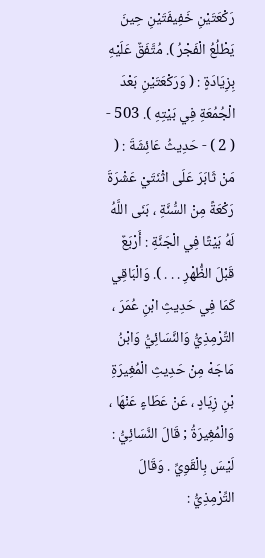رَكْعَتَيْنِ خَفِيفَتَيْنِ حِينَ يَطْلُعُ الْفَجْرُ ). مُتَّفَقٌ عَلَيْهِ بِزِيَادَةٍ : ( وَرَكْعَتَيْنِ بَعْدَ الْجُمُعَةِ فِي بَيْتِهِ ). 503 - ( 2 ) - حَدِيثُ عَائِشَةَ : ( مَنْ ثَابَرَ عَلَى اثْنَتَيْ عَشْرَةَ رَكْعَةً مِنْ السُّنَّةِ ، بَنَى اللَّهُ لَهُ بَيْتًا فِي الْجَنَّةِ : أَرْبَعٌ قَبْلَ الظُّهْرِ . . . ). وَالْبَاقِي كَمَا فِي حَدِيثِ ابْنِ عُمَرَ ، التِّرْمِذِيُّ وَالنَّسَائِيُّ وَابْنُ مَاجَهْ مِنْ حَدِيثِ الْمُغِيرَةِ بْنِ زِيَادٍ ، عَنْ عَطَاءٍ عَنْهَا ، وَالْمُغِيرَةُ ; قَالَ النَّسَائِيُّ : لَيْسَ بِالْقَوِيِّ . وَقَالَ التِّرْمِذِيُّ :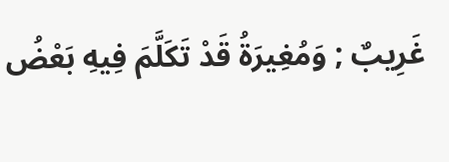غَرِيبٌ ; وَمُغِيرَةُ قَدْ تَكَلَّمَ فِيهِ بَعْضُ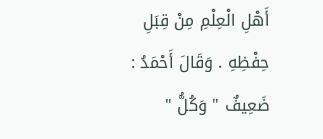أَهْلِ الْعِلْمِ مِنْ قِبَلِ حِفْظِهِ . وَقَالَ أَحْمَدُ : ضَعِيفٌ " وَكُلُّ "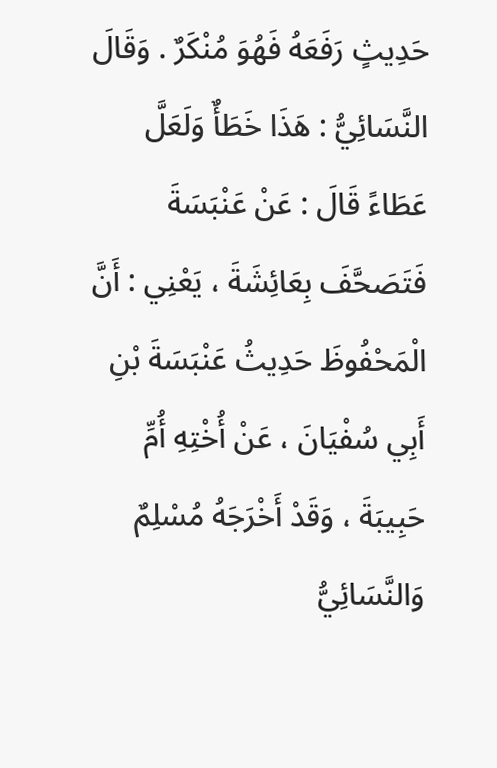حَدِيثٍ رَفَعَهُ فَهُوَ مُنْكَرٌ . وَقَالَ النَّسَائِيُّ : هَذَا خَطَأٌ وَلَعَلَّ عَطَاءً قَالَ : عَنْ عَنْبَسَةَ فَتَصَحَّفَ بِعَائِشَةَ ، يَعْنِي : أَنَّ الْمَحْفُوظَ حَدِيثُ عَنْبَسَةَ بْنِ أَبِي سُفْيَانَ ، عَنْ أُخْتِهِ أُمِّ حَبِيبَةَ ، وَقَدْ أَخْرَجَهُ مُسْلِمٌ وَالنَّسَائِيُّ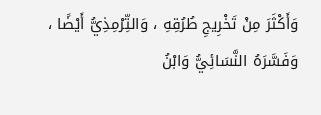وَأَكْثَرَ مِنْ تَخْرِيجِ طُرُقِهِ ، وَالتِّرْمِذِيُّ أَيْضًا ، وَفَسَّرَهُ النَّسَائِيُّ وَابْنُ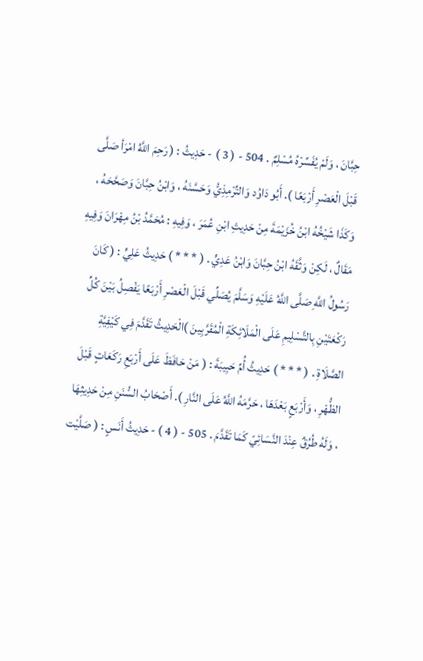حِبَّانَ ، وَلَمْ يُفَسِّرْهُ مُسْلِمٌ . 504 - ( 3 ) - حَدِيثُ : ( رَحِمَ اللَّهُ امْرَأ صَلَّى قَبْلَ الْعَصْرِ أَرْبَعًا ). أَبُو دَاوُد وَالتِّرْمِذِيُّ وَحَسَّنَهُ ، وَابْنُ حِبَّانَ وَصَحَّحَهُ ، وَكَذَا شَيْخُهُ ابْنُ خُزَيْمَةَ مِنْ حَدِيثِ ابْنِ عُمَرَ ، وَفِيهِ : مُحَمَّدُ بْنُ مِهْرَانَ وَفِيهِ مَقَالٌ ، لَكِنْ وَثَّقَهُ ابْنُ حِبَّانَ وَابْنُ عَدِيٍّ . ( * * * ) حَدِيثُ عَلِيٍّ : ( كَانَ رَسُولُ اللَّهِ صَلَّى اللَّهُ عَلَيْهِ وَسَلَّمَ يُصَلِّي قَبْلَ الْعَصْرِ أَرْبَعًا يَفْصِلُ بَيْنَ كُلِّ رَكْعَتَيْنِ بِالتَّسْلِيمِ عَلَى الْمَلَائِكَةِ الْمُقَرَّبِينَ )الْحَدِيثُ تَقَدَّمَ فِي كَيْفِيَّةِ الصَّلَاةِ . ( * * * ) حَدِيثُ أُمِّ حَبِيبَةَ : ( مَنْ حَافَظَ عَلَى أَرْبَعِ رَكَعَاتٍ قَبْلَ الظُّهْرِ ، وَأَرْبَعٍ بَعْدَهَا ، حَرَّمَهُ اللَّهُ عَلَى النَّارِ ). أَصْحَابُ السُّنَنِ مِنْ حَدِيثِهَا ، وَلَهُ طُرُقٌ عِنْدَ النَّسَائِيّ كَمَا تَقَدَّمَ . 505 - ( 4 ) - حَدِيثُ أَنَسٍ : ( صَلَّيْت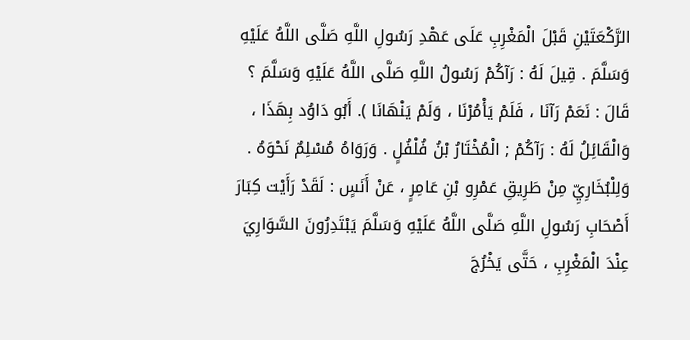الرَّكْعَتَيْنِ قَبْلَ الْمَغْرِبِ عَلَى عَهْدِ رَسُولِ اللَّهِ صَلَّى اللَّهُ عَلَيْهِ وَسَلَّمَ . قِيلَ لَهُ : رَآكُمْ رَسُولُ اللَّهِ صَلَّى اللَّهُ عَلَيْهِ وَسَلَّمَ ؟ قَالَ : نَعَمْ رَآنَا ، فَلَمْ يَأْمُرْنَا ، وَلَمْ يَنْهَانَا ). أَبُو دَاوُد بِهَذَا ، وَالْقَائِلُ لَهُ : رَآكُمْ ; الْمُخْتَارُ بْنُ فُلْفُلٍ . وَرَوَاهُ مُسْلِمٌ نَحْوَهُ . وَلِلْبُخَارِيِّ مِنْ طَرِيقِ عَمْرِو بْنِ عَامِرٍ ، عَنْ أَنَسٍ : لَقَدْ رَأَيْت كِبَارَ أَصْحَابِ رَسُولِ اللَّهِ صَلَّى اللَّهُ عَلَيْهِ وَسَلَّمَ يَبْتَدِرُونَ السَّوَارِيَ عِنْدَ الْمَغْرِبِ ، حَتَّى يَخْرُجَ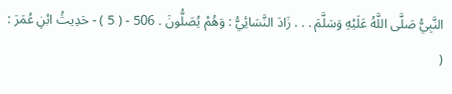النَّبِيُّ صَلَّى اللَّهُ عَلَيْهِ وَسَلَّمَ . . . زَادَ النَّسَائِيُّ : وَهُمْ يُصَلُّونَ . 506 - ( 5 ) - حَدِيثُ ابْنِ عُمَرَ : (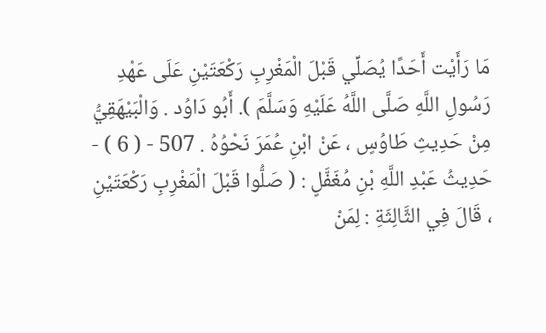مَا رَأَيْت أَحَدًا يُصَلِّي قَبْلَ الْمَغْرِبِ رَكْعَتَيْنِ عَلَى عَهْدِ رَسُولِ اللَّهِ صَلَّى اللَّهُ عَلَيْهِ وَسَلَّمَ ). أَبُو دَاوُد . وَالْبَيْهَقِيُّ مِنْ حَدِيثِ طَاوُسٍ ، عَنْ ابْنِ عُمَرَ نَحْوُهُ . 507 - ( 6 ) - حَدِيثُ عَبْدِ اللَّهِ بْنِ مُغَفَّلٍ : ( صَلُّوا قَبْلَ الْمَغْرِبِ رَكْعَتَيْنِ ، قَالَ فِي الثَّالِثَةِ : لِمَنْ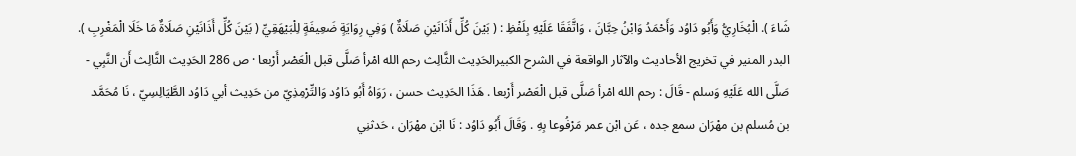شَاءَ ). الْبُخَارِيُّ وَأَبُو دَاوُد وَأَحْمَدُ وَابْنُ حِبَّانَ ، وَاتَّفَقَا عَلَيْهِ بِلَفْظِ : ( بَيْنَ كُلِّ أَذَانَيْنِ صَلَاةٌ ) وَفِي رِوَايَةٍ ضَعِيفَةٍ لِلْبَيْهَقِيِّ ( بَيْنَ كُلِّ أَذَانَيْنِ صَلَاةٌ مَا خَلَا الْمَغْرِبِ ).
البدر المنير في تخريج الأحاديث والآثار الواقعة في الشرح الكبيرالحَدِيث الثَّالِث رحم الله امْرأ صَلَّى قبل الْعَصْر أَرْبعا · ص 286 الحَدِيث الثَّالِث أَن النَّبِي - صَلَّى الله عَلَيْهِ وَسلم - قَالَ : رحم الله امْرأ صَلَّى قبل الْعَصْر أَرْبعا . هَذَا الحَدِيث حسن ، رَوَاهُ أَبُو دَاوُد وَالتِّرْمِذِيّ من حَدِيث أبي دَاوُد الطَّيَالِسِيّ ، نَا مُحَمَّد بن مُسلم بن مهْرَان سمع جده ، عَن ابْن عمر مَرْفُوعا بِهِ . وَقَالَ أَبُو دَاوُد : نَا ابْن مهْرَان ، حَدثنِي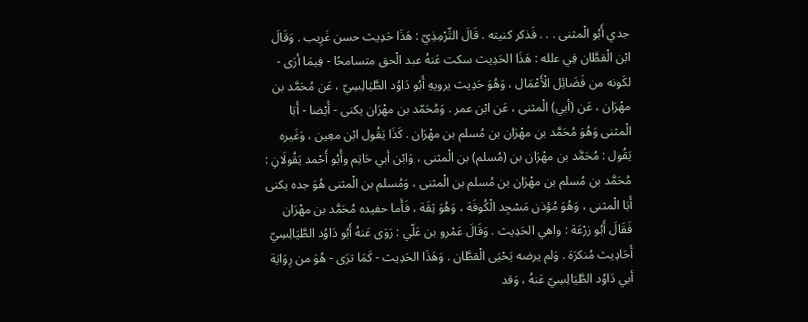جدي أَبُو الْمثنى . . . فَذكر كنيته . قَالَ التِّرْمِذِيّ : هَذَا حَدِيث حسن غَرِيب . وَقَالَ ابْن الْقطَّان فِي علله : هَذَا الحَدِيث سكت عَنهُ عبد الْحق متسامحًا - فِيمَا أرَى - لكَونه من فَضَائِل الْأَعْمَال ، وَهُوَ حَدِيث يرويهِ أَبُو دَاوُد الطَّيَالِسِيّ ، عَن مُحَمَّد بن مهْرَان ، عَن (أبي) الْمثنى ، عَن ابْن عمر . وَمُحَمّد بن مهْرَان يكنى - أَيْضا - أَبَا الْمثنى وَهُوَ مُحَمَّد بن مهْرَان بن مُسلم بن مهْرَان . كَذَا يَقُول ابْن معِين ، وَغَيره يَقُول : مُحَمَّد بن مهْرَان بن (مُسلم) بن الْمثنى ، وَابْن أبي حَاتِم وأَبُو أَحْمد يَقُولَانِ : مُحَمَّد بن مُسلم بن مهْرَان بن مُسلم بن الْمثنى ، وَمُسلم بن الْمثنى هُوَ جده يكنى أَبَا الْمثنى ، وَهُوَ مُؤذن مَسْجِد الْكُوفَة ، وَهُوَ ثِقَة ، فَأَما حفيده مُحَمَّد بن مهْرَان فَقَالَ أَبُو زرْعَة : واهي الحَدِيث . وَقَالَ عَمْرو بن عَلّي : رَوَى عَنهُ أَبُو دَاوُد الطَّيَالِسِيّ أَحَادِيث مُنكرَة . وَلم يرضه يَحْيَى الْقطَّان . وَهَذَا الحَدِيث - كَمَا ترَى - هُوَ من رِوَايَة أبي دَاوُد الطَّيَالِسِيّ عَنهُ ، وَقد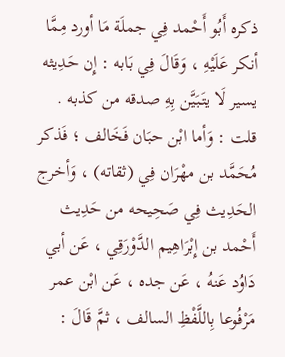ذكره أَبُو أَحْمد فِي جملَة مَا أورد مِمَّا أنكر عَلَيْهِ ، وَقَالَ فِي بَابه : إِن حَدِيثه يسير لَا يتَبَيَّن بِهِ صدقه من كذبه . قلت : وَأما ابْن حبَان فَخَالف ؛ فَذكر مُحَمَّد بن مهْرَان فِي (ثقاته) ، وَأخرج الحَدِيث فِي صَحِيحه من حَدِيث أَحْمد بن إِبْرَاهِيم الدَّوْرَقِي ، عَن أبي دَاوُد عَنهُ ، عَن جده ، عَن ابْن عمر مَرْفُوعا بِاللَّفْظِ السالف ، ثمَّ قَالَ :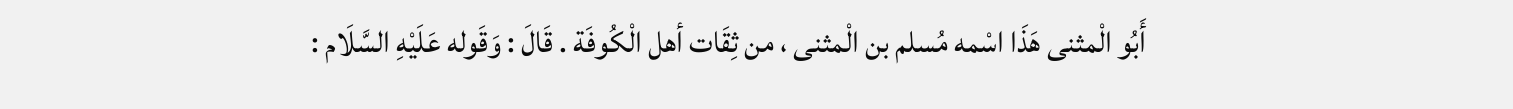أَبُو الْمثنى هَذَا اسْمه مُسلم بن الْمثنى ، من ثِقَات أهل الْكُوفَة . قَالَ : وَقَوله عَلَيْهِ السَّلَام :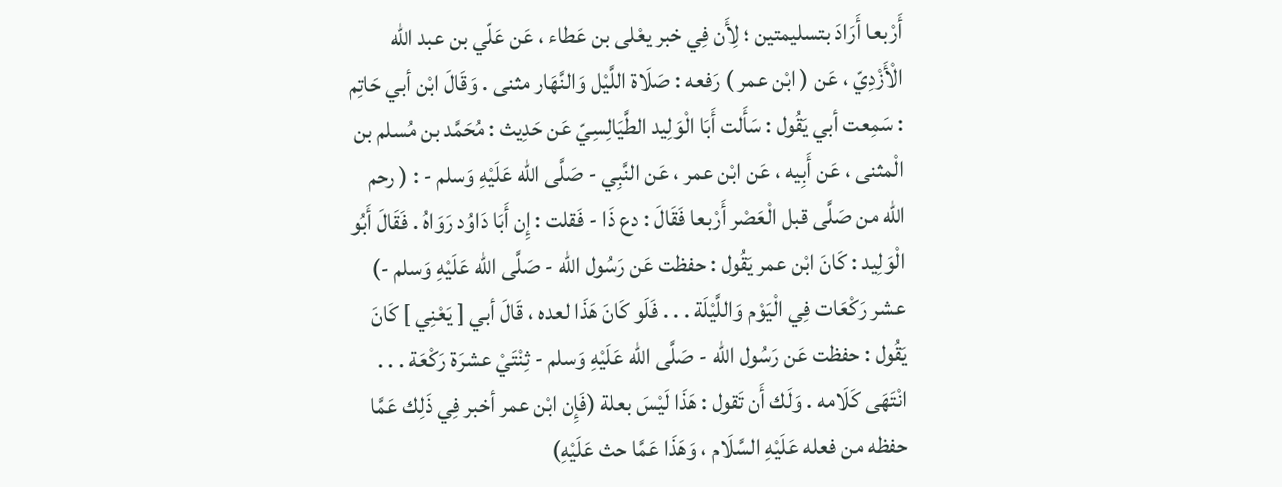أَرْبعا أَرَادَ بتسليمتين ؛ لِأَن فِي خبر يعْلى بن عَطاء ، عَن عَلّي بن عبد الله الْأَزْدِيّ ، عَن ( ابْن عمر ) رَفعه : صَلَاة اللَّيْل وَالنَّهَار مثنى . وَقَالَ ابْن أبي حَاتِم : سَمِعت أبي يَقُول : سَأَلت أَبَا الْوَلِيد الطَّيَالِسِيّ عَن حَدِيث : مُحَمَّد بن مُسلم بن الْمثنى ، عَن أَبِيه ، عَن ابْن عمر ، عَن النَّبِي - صَلَّى الله عَلَيْهِ وَسلم - : ( رحم الله من صَلَّى قبل الْعَصْر أَرْبعا فَقَالَ : دع ذَا - فَقلت : إِن أَبَا دَاوُد رَوَاهُ . فَقَالَ أَبُو الْوَلِيد : كَانَ ابْن عمر يَقُول : حفظت عَن رَسُول الله - صَلَّى الله عَلَيْهِ وَسلم -) عشر رَكْعَات فِي الْيَوْم وَاللَّيْلَة . . . فَلَو كَانَ هَذَا لعده ، قَالَ أبي [ يَعْنِي ] كَانَ يَقُول : حفظت عَن رَسُول الله - صَلَّى الله عَلَيْهِ وَسلم - ثِنْتَيْ عشرَة رَكْعَة . . . انْتَهَى كَلَامه . وَلَك أَن تَقول : هَذَا لَيْسَ بعلة (فَإِن ابْن عمر أخبر فِي ذَلِك عَمَّا حفظه من فعله عَلَيْهِ السَّلَام ، وَهَذَا عَمَّا حث عَلَيْهِ)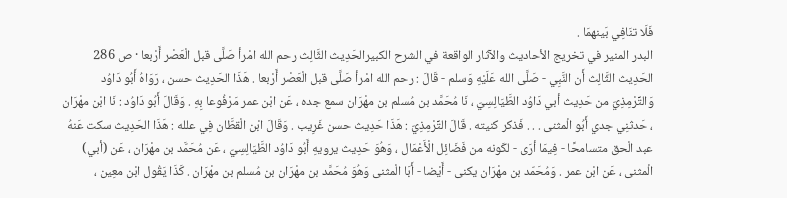فَلَا تنَافِي بَينهمَا .
البدر المنير في تخريج الأحاديث والآثار الواقعة في الشرح الكبيرالحَدِيث الثَّالِث رحم الله امْرأ صَلَّى قبل الْعَصْر أَرْبعا · ص 286 الحَدِيث الثَّالِث أَن النَّبِي - صَلَّى الله عَلَيْهِ وَسلم - قَالَ : رحم الله امْرأ صَلَّى قبل الْعَصْر أَرْبعا . هَذَا الحَدِيث حسن ، رَوَاهُ أَبُو دَاوُد وَالتِّرْمِذِيّ من حَدِيث أبي دَاوُد الطَّيَالِسِيّ ، نَا مُحَمَّد بن مُسلم بن مهْرَان سمع جده ، عَن ابْن عمر مَرْفُوعا بِهِ . وَقَالَ أَبُو دَاوُد : نَا ابْن مهْرَان ، حَدثنِي جدي أَبُو الْمثنى . . . فَذكر كنيته . قَالَ التِّرْمِذِيّ : هَذَا حَدِيث حسن غَرِيب . وَقَالَ ابْن الْقطَّان فِي علله : هَذَا الحَدِيث سكت عَنهُ عبد الْحق متسامحًا - فِيمَا أرَى - لكَونه من فَضَائِل الْأَعْمَال ، وَهُوَ حَدِيث يرويهِ أَبُو دَاوُد الطَّيَالِسِيّ ، عَن مُحَمَّد بن مهْرَان ، عَن (أبي) الْمثنى ، عَن ابْن عمر . وَمُحَمّد بن مهْرَان يكنى - أَيْضا - أَبَا الْمثنى وَهُوَ مُحَمَّد بن مهْرَان بن مُسلم بن مهْرَان . كَذَا يَقُول ابْن معِين ،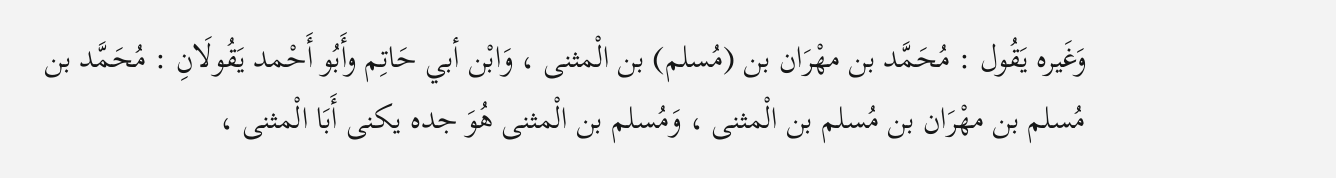وَغَيره يَقُول : مُحَمَّد بن مهْرَان بن (مُسلم) بن الْمثنى ، وَابْن أبي حَاتِم وأَبُو أَحْمد يَقُولَانِ : مُحَمَّد بن مُسلم بن مهْرَان بن مُسلم بن الْمثنى ، وَمُسلم بن الْمثنى هُوَ جده يكنى أَبَا الْمثنى ،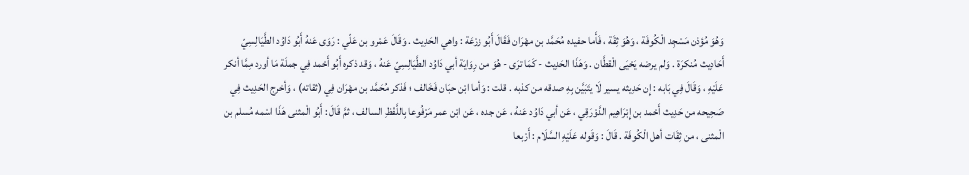وَهُوَ مُؤذن مَسْجِد الْكُوفَة ، وَهُوَ ثِقَة ، فَأَما حفيده مُحَمَّد بن مهْرَان فَقَالَ أَبُو زرْعَة : واهي الحَدِيث . وَقَالَ عَمْرو بن عَلّي : رَوَى عَنهُ أَبُو دَاوُد الطَّيَالِسِيّ أَحَادِيث مُنكرَة . وَلم يرضه يَحْيَى الْقطَّان . وَهَذَا الحَدِيث - كَمَا ترَى - هُوَ من رِوَايَة أبي دَاوُد الطَّيَالِسِيّ عَنهُ ، وَقد ذكره أَبُو أَحْمد فِي جملَة مَا أورد مِمَّا أنكر عَلَيْهِ ، وَقَالَ فِي بَابه : إِن حَدِيثه يسير لَا يتَبَيَّن بِهِ صدقه من كذبه . قلت : وَأما ابْن حبَان فَخَالف ؛ فَذكر مُحَمَّد بن مهْرَان فِي (ثقاته) ، وَأخرج الحَدِيث فِي صَحِيحه من حَدِيث أَحْمد بن إِبْرَاهِيم الدَّوْرَقِي ، عَن أبي دَاوُد عَنهُ ، عَن جده ، عَن ابْن عمر مَرْفُوعا بِاللَّفْظِ السالف ، ثمَّ قَالَ : أَبُو الْمثنى هَذَا اسْمه مُسلم بن الْمثنى ، من ثِقَات أهل الْكُوفَة . قَالَ : وَقَوله عَلَيْهِ السَّلَام : أَرْبعا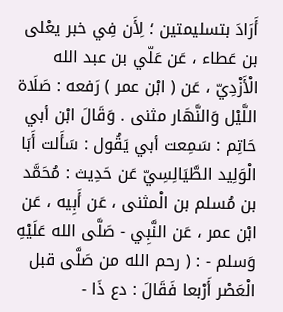أَرَادَ بتسليمتين ؛ لِأَن فِي خبر يعْلى بن عَطاء ، عَن عَلّي بن عبد الله الْأَزْدِيّ ، عَن ( ابْن عمر ) رَفعه : صَلَاة اللَّيْل وَالنَّهَار مثنى . وَقَالَ ابْن أبي حَاتِم : سَمِعت أبي يَقُول : سَأَلت أَبَا الْوَلِيد الطَّيَالِسِيّ عَن حَدِيث : مُحَمَّد بن مُسلم بن الْمثنى ، عَن أَبِيه ، عَن ابْن عمر ، عَن النَّبِي - صَلَّى الله عَلَيْهِ وَسلم - : ( رحم الله من صَلَّى قبل الْعَصْر أَرْبعا فَقَالَ : دع ذَا -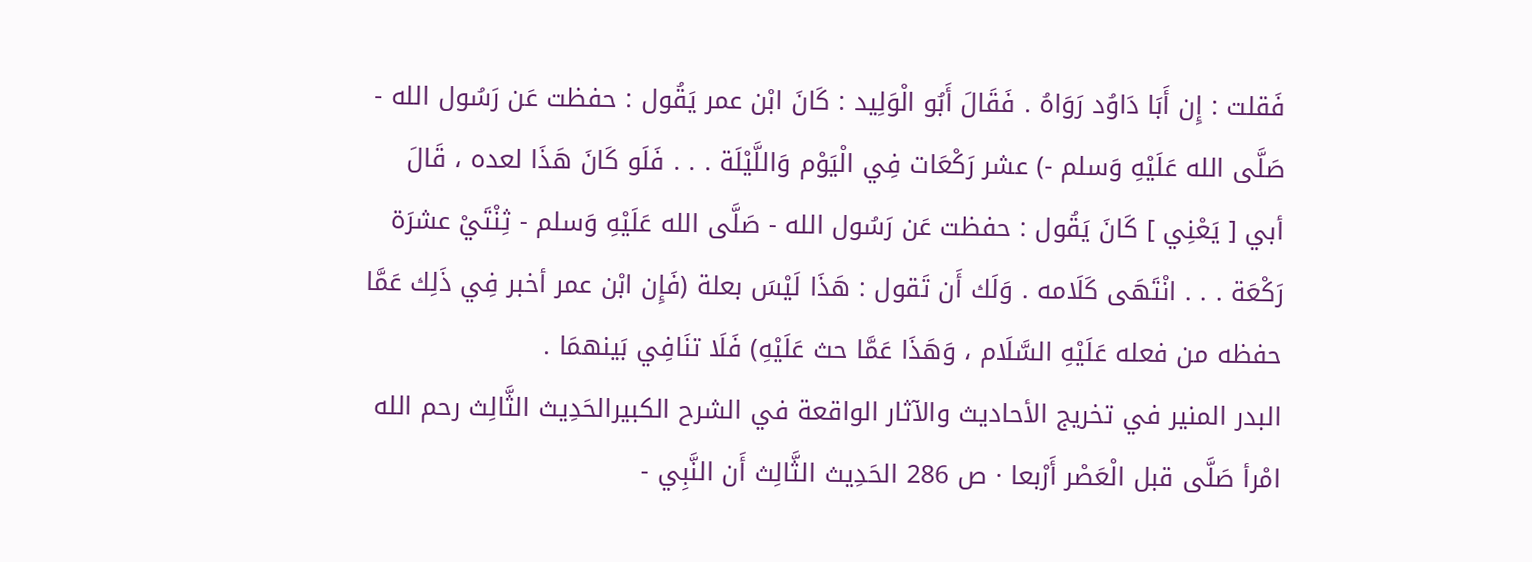فَقلت : إِن أَبَا دَاوُد رَوَاهُ . فَقَالَ أَبُو الْوَلِيد : كَانَ ابْن عمر يَقُول : حفظت عَن رَسُول الله - صَلَّى الله عَلَيْهِ وَسلم -) عشر رَكْعَات فِي الْيَوْم وَاللَّيْلَة . . . فَلَو كَانَ هَذَا لعده ، قَالَ أبي [ يَعْنِي ] كَانَ يَقُول : حفظت عَن رَسُول الله - صَلَّى الله عَلَيْهِ وَسلم - ثِنْتَيْ عشرَة رَكْعَة . . . انْتَهَى كَلَامه . وَلَك أَن تَقول : هَذَا لَيْسَ بعلة (فَإِن ابْن عمر أخبر فِي ذَلِك عَمَّا حفظه من فعله عَلَيْهِ السَّلَام ، وَهَذَا عَمَّا حث عَلَيْهِ) فَلَا تنَافِي بَينهمَا .
البدر المنير في تخريج الأحاديث والآثار الواقعة في الشرح الكبيرالحَدِيث الثَّالِث رحم الله امْرأ صَلَّى قبل الْعَصْر أَرْبعا · ص 286 الحَدِيث الثَّالِث أَن النَّبِي -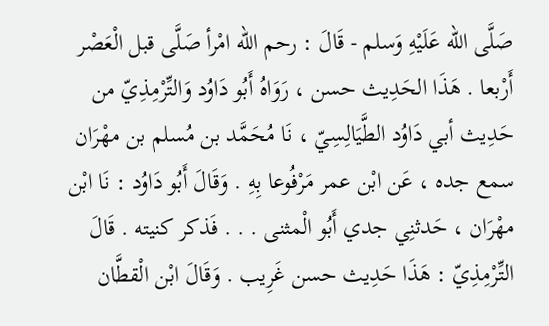صَلَّى الله عَلَيْهِ وَسلم - قَالَ : رحم الله امْرأ صَلَّى قبل الْعَصْر أَرْبعا . هَذَا الحَدِيث حسن ، رَوَاهُ أَبُو دَاوُد وَالتِّرْمِذِيّ من حَدِيث أبي دَاوُد الطَّيَالِسِيّ ، نَا مُحَمَّد بن مُسلم بن مهْرَان سمع جده ، عَن ابْن عمر مَرْفُوعا بِهِ . وَقَالَ أَبُو دَاوُد : نَا ابْن مهْرَان ، حَدثنِي جدي أَبُو الْمثنى . . . فَذكر كنيته . قَالَ التِّرْمِذِيّ : هَذَا حَدِيث حسن غَرِيب . وَقَالَ ابْن الْقطَّان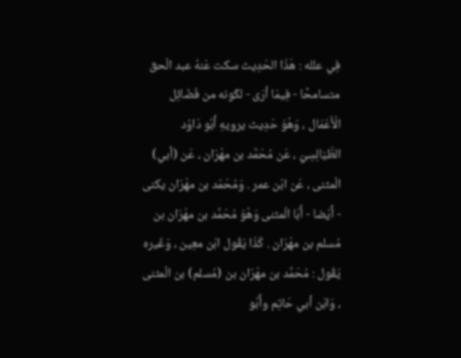فِي علله : هَذَا الحَدِيث سكت عَنهُ عبد الْحق متسامحًا - فِيمَا أرَى - لكَونه من فَضَائِل الْأَعْمَال ، وَهُوَ حَدِيث يرويهِ أَبُو دَاوُد الطَّيَالِسِيّ ، عَن مُحَمَّد بن مهْرَان ، عَن (أبي) الْمثنى ، عَن ابْن عمر . وَمُحَمّد بن مهْرَان يكنى - أَيْضا - أَبَا الْمثنى وَهُوَ مُحَمَّد بن مهْرَان بن مُسلم بن مهْرَان . كَذَا يَقُول ابْن معِين ، وَغَيره يَقُول : مُحَمَّد بن مهْرَان بن (مُسلم) بن الْمثنى ، وَابْن أبي حَاتِم وأَبُو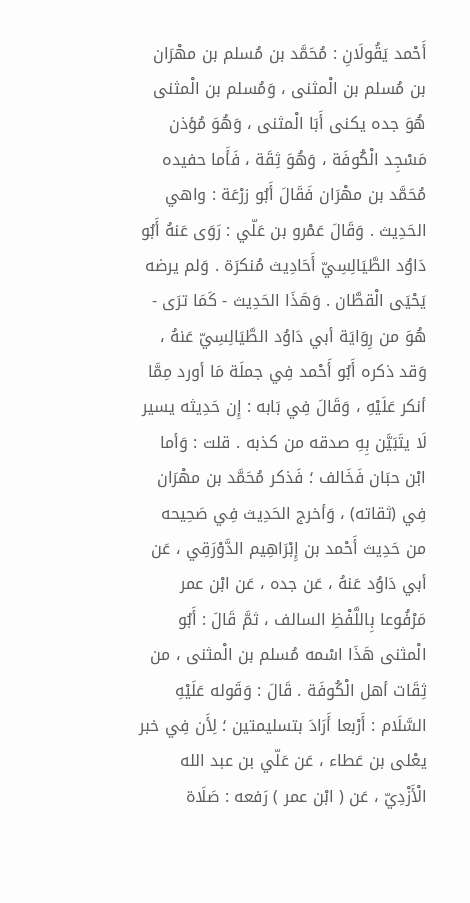أَحْمد يَقُولَانِ : مُحَمَّد بن مُسلم بن مهْرَان بن مُسلم بن الْمثنى ، وَمُسلم بن الْمثنى هُوَ جده يكنى أَبَا الْمثنى ، وَهُوَ مُؤذن مَسْجِد الْكُوفَة ، وَهُوَ ثِقَة ، فَأَما حفيده مُحَمَّد بن مهْرَان فَقَالَ أَبُو زرْعَة : واهي الحَدِيث . وَقَالَ عَمْرو بن عَلّي : رَوَى عَنهُ أَبُو دَاوُد الطَّيَالِسِيّ أَحَادِيث مُنكرَة . وَلم يرضه يَحْيَى الْقطَّان . وَهَذَا الحَدِيث - كَمَا ترَى - هُوَ من رِوَايَة أبي دَاوُد الطَّيَالِسِيّ عَنهُ ، وَقد ذكره أَبُو أَحْمد فِي جملَة مَا أورد مِمَّا أنكر عَلَيْهِ ، وَقَالَ فِي بَابه : إِن حَدِيثه يسير لَا يتَبَيَّن بِهِ صدقه من كذبه . قلت : وَأما ابْن حبَان فَخَالف ؛ فَذكر مُحَمَّد بن مهْرَان فِي (ثقاته) ، وَأخرج الحَدِيث فِي صَحِيحه من حَدِيث أَحْمد بن إِبْرَاهِيم الدَّوْرَقِي ، عَن أبي دَاوُد عَنهُ ، عَن جده ، عَن ابْن عمر مَرْفُوعا بِاللَّفْظِ السالف ، ثمَّ قَالَ : أَبُو الْمثنى هَذَا اسْمه مُسلم بن الْمثنى ، من ثِقَات أهل الْكُوفَة . قَالَ : وَقَوله عَلَيْهِ السَّلَام : أَرْبعا أَرَادَ بتسليمتين ؛ لِأَن فِي خبر يعْلى بن عَطاء ، عَن عَلّي بن عبد الله الْأَزْدِيّ ، عَن ( ابْن عمر ) رَفعه : صَلَاة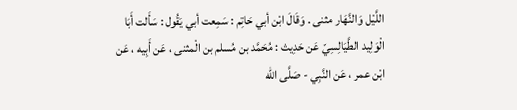اللَّيْل وَالنَّهَار مثنى . وَقَالَ ابْن أبي حَاتِم : سَمِعت أبي يَقُول : سَأَلت أَبَا الْوَلِيد الطَّيَالِسِيّ عَن حَدِيث : مُحَمَّد بن مُسلم بن الْمثنى ، عَن أَبِيه ، عَن ابْن عمر ، عَن النَّبِي - صَلَّى الله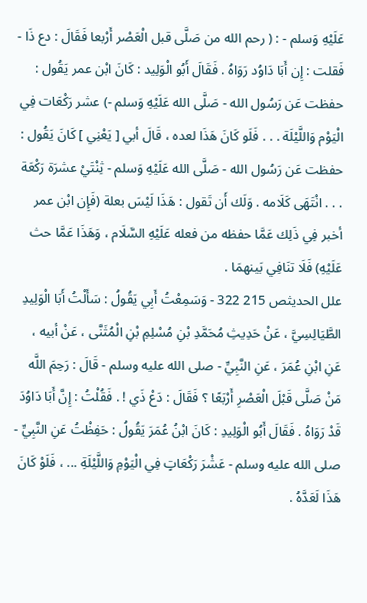عَلَيْهِ وَسلم - : ( رحم الله من صَلَّى قبل الْعَصْر أَرْبعا فَقَالَ : دع ذَا - فَقلت : إِن أَبَا دَاوُد رَوَاهُ . فَقَالَ أَبُو الْوَلِيد : كَانَ ابْن عمر يَقُول : حفظت عَن رَسُول الله - صَلَّى الله عَلَيْهِ وَسلم -) عشر رَكْعَات فِي الْيَوْم وَاللَّيْلَة . . . فَلَو كَانَ هَذَا لعده ، قَالَ أبي [ يَعْنِي ] كَانَ يَقُول : حفظت عَن رَسُول الله - صَلَّى الله عَلَيْهِ وَسلم - ثِنْتَيْ عشرَة رَكْعَة . . . انْتَهَى كَلَامه . وَلَك أَن تَقول : هَذَا لَيْسَ بعلة (فَإِن ابْن عمر أخبر فِي ذَلِك عَمَّا حفظه من فعله عَلَيْهِ السَّلَام ، وَهَذَا عَمَّا حث عَلَيْهِ) فَلَا تنَافِي بَينهمَا .
علل الحديثص 215 322 - وَسَمِعْتُ أَبِي يَقُولُ : سَأَلْتُ أَبَا الْوَلِيدِ الطَّيَالِسِيَّ ، عَنْ حَدِيثِ مُحَمَّدِ بْنِ مُسْلِمِ بْنِ الْمُثَنَّى ، عَنْ أبيه ، عَنِ ابْنِ عُمَرَ ، عَنِ النَّبِيِّ - صلى الله عليه وسلم - قَالَ : رَحِمَ اللَّه مَنْ صَلَّى قَبْلَ الْعَصْرِ أَرْبَعًا ؟ فَقَالَ : دَعْ ذَي ! . فَقُلْتُ : إِنَّ أَبَا دَاوُدَ قَدْ رَوَاهُ . فَقَالَ أَبُو الْوَلِيدِ : كَانَ ابْنُ عُمَرَ يَقُولُ : حَفِظْتُ عَنِ النَّبِيِّ - صلى الله عليه وسلم - عَشْرَ رَكْعَاتٍ فِي الْيَوْمِ وَاللَّيْلَةِ ... ، فَلَوْ كَانَ هَذَا لَعَدَّهُ .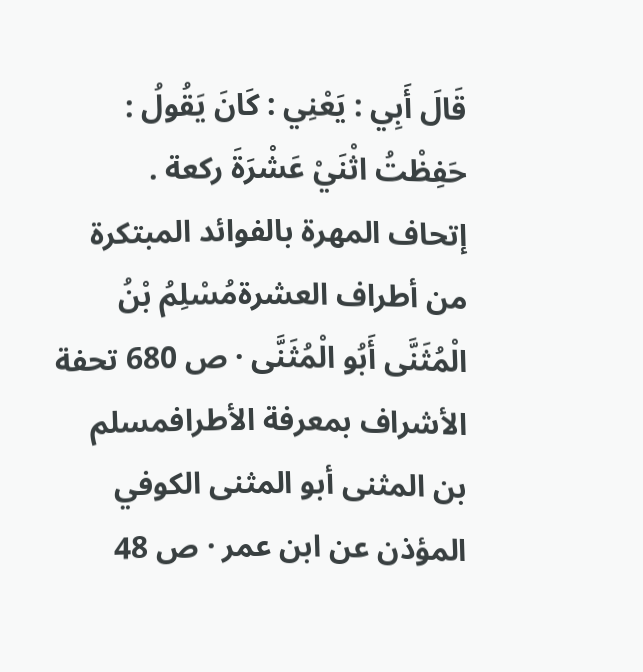قَالَ أَبِي : يَعْنِي : كَانَ يَقُولُ : حَفِظْتُ اثْنَيْ عَشْرَةَ ركعة .
إتحاف المهرة بالفوائد المبتكرة من أطراف العشرةمُسْلِمُ بْنُ الْمُثَنَّى أَبُو الْمُثَنَّى · ص 680 تحفة الأشراف بمعرفة الأطرافمسلم بن المثنى أبو المثنى الكوفي المؤذن عن ابن عمر · ص 48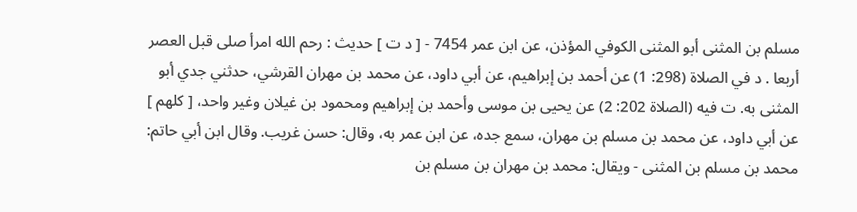مسلم بن المثنى أبو المثنى الكوفي المؤذن، عن ابن عمر 7454 - [ د ت ] حديث : رحم الله امرأ صلى قبل العصر أربعا . د في الصلاة (298: 1) عن أحمد بن إبراهيم، عن أبي داود، عن محمد بن مهران القرشي، حدثني جدي أبو المثنى به. ت فيه (الصلاة 202: 2) عن يحيى بن موسى وأحمد بن إبراهيم ومحمود بن غيلان وغير واحد، [ كلهم ] عن أبي داود، عن محمد بن مسلم بن مهران، سمع جده، عن ابن عمر به، وقال: حسن غريب. وقال ابن أبي حاتم: محمد بن مسلم بن المثنى - ويقال: محمد بن مهران بن مسلم بن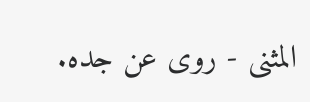المثنى - روى عن جده.